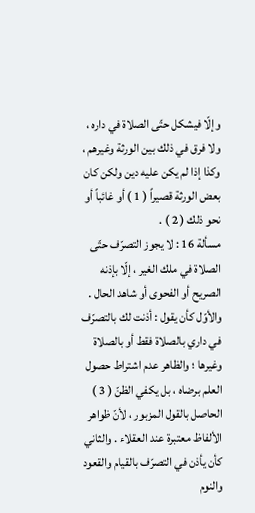وإلّا فيشكل حتّى الصلاة في داره ، ولا فرق في ذلك بين الورثة وغيرهم ، وكذا إذا لم يكن عليه دين ولكن كان بعض الورثة قصيراً ( 1 ) أو غائباً أو نحو ذلك ( 2 ) .
مسألة 16 : لا يجوز التصرّف حتّى الصلاة في ملك الغير ، إلّا بإذنه الصريح أو الفحوى أو شاهد الحال . والأوّل كأن يقول : أذنت لك بالتصرّف في داري بالصلاة فقط أو بالصلاة وغيرها ؛ والظاهر عدم اشتراط حصول العلم برضاه ، بل يكفي الظنّ ( 3 ) الحاصل بالقول المزبور ، لأنّ ظواهر الألفاظ معتبرة عند العقلاء . والثاني كأن يأذن في التصرّف بالقيام والقعود والنوم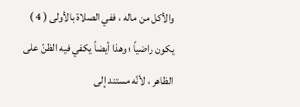والأكل من ماله ، ففي الصلاة بالأولى ( 4 ) يكون راضياً ؛ وهذا أيضاً يكفي فيه الظنّ على الظاهر ، لأنّه مستند إلى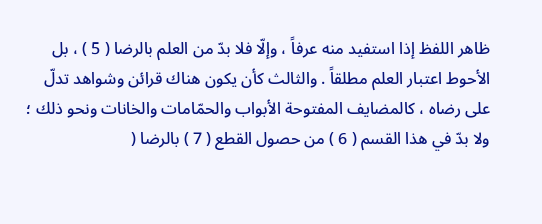ظاهر اللفظ إذا استفيد منه عرفاً ، وإلّا فلا بدّ من العلم بالرضا ( 5 ) ، بل الأحوط اعتبار العلم مطلقاً . والثالث كأن يكون هناك قرائن وشواهد تدلّ على رضاه ، كالمضايف المفتوحة الأبواب والحمّامات والخانات ونحو ذلك ؛ ولا بدّ في هذا القسم ( 6 ) من حصول القطع ( 7 ) بالرضا (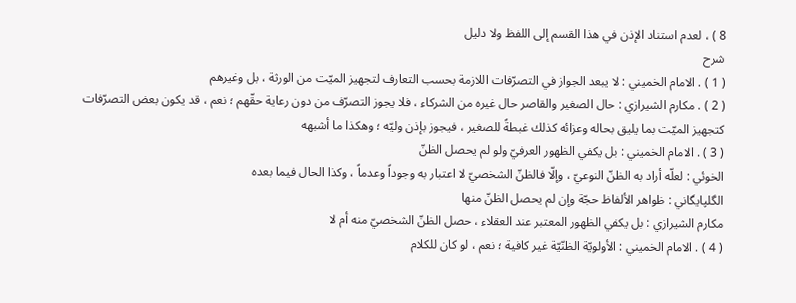8 ) ، لعدم استناد الإذن في هذا القسم إلى اللفظ ولا دليل
شرح
( 1 ) . الامام الخميني : لا يبعد الجواز في التصرّفات اللازمة بحسب التعارف لتجهيز الميّت من الورثة ، بل وغيرهم
( 2 ) . مكارم الشيرازي : حال الصغير والقاصر حال غيره من الشركاء ، فلا يجوز التصرّف من دون رعاية حقّهم ؛ نعم ، قد يكون بعض التصرّفات كتجهيز الميّت بما يليق بحاله وعزائه كذلك غبطةً للصغير ، فيجوز بإذن وليّه ؛ وهكذا ما أشبهه
( 3 ) . الامام الخميني : بل يكفي الظهور العرفيّ ولو لم يحصل الظنّ
الخوئي : لعلّه أراد به الظنّ النوعيّ ، وإلّا فالظنّ الشخصيّ لا اعتبار به وجوداً وعدماً ، وكذا الحال فيما بعده
الگلپايگاني : ظواهر الألفاظ حجّة وإن لم يحصل الظنّ منها
مكارم الشيرازي : بل يكفي الظهور المعتبر عند العقلاء ، حصل الظنّ الشخصيّ منه أم لا
( 4 ) . الامام الخميني : الأولويّة الظنّيّة غير كافية ؛ نعم ، لو كان للكلام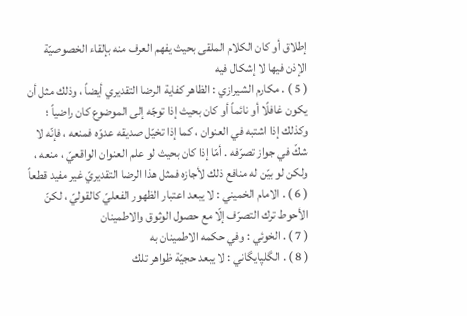إطلاق أو كان الكلام الملقى بحيث يفهم العرف منه بإلقاء الخصوصيّة الإذن فيها لا إشكال فيه
( 5 ) . مكارم الشيرازي : الظاهر كفاية الرضا التقديري أيضاً ، وذلك مثل أن يكون غافلًا أو نائماً أو كان بحيث إذا توجّه إلى الموضوع كان راضياً ؛ وكذلك إذا اشتبه في العنوان ، كما إذا تخيّل صديقه عدوّه فمنعه ، فإنّه لا شكّ في جواز تصرّفه . أمّا إذا كان بحيث لو علم العنوان الواقعيّ ، منعه ، ولكن لو بيّن له منافع ذلك لأجازه فمثل هذا الرضا التقديريّ غير مفيد قطعاً
( 6 ) . الامام الخميني : لا يبعد اعتبار الظهور الفعليّ كالقوليّ ، لكنّ الأحوط ترك التصرّف إلّا مع حصول الوثوق والاطمينان
( 7 ) . الخوئي : وفي حكمه الاطمينان به
( 8 ) . الگلپايگاني : لا يبعد حجيّة ظواهر تلك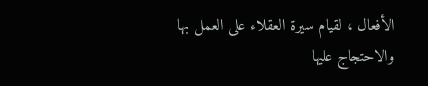الأفعال ، لقيام سيرة العقلاء على العمل بها والاحتجاج عليها